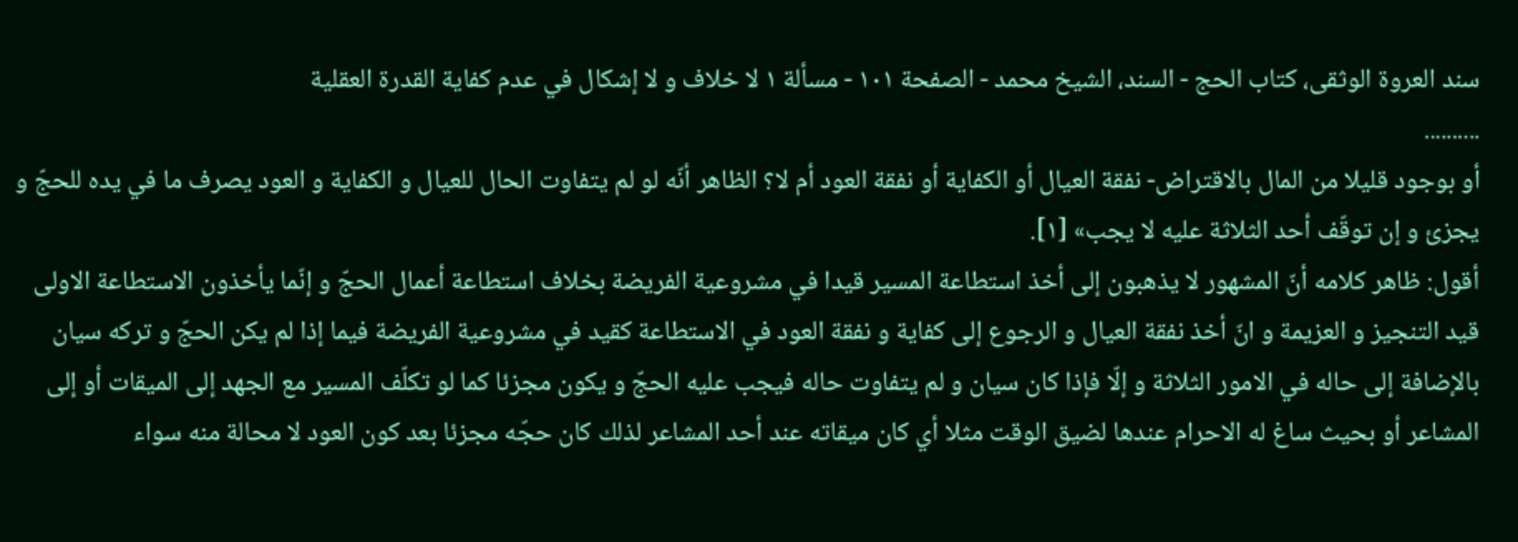سند العروة الوثقى، كتاب الحج - السند، الشيخ محمد - الصفحة ١٠١ - مسألة ١ لا خلاف و لا إشكال في عدم كفاية القدرة العقلية
..........
أو بوجود قليلا من المال بالاقتراض- نفقة العيال أو الكفاية أو نفقة العود أم لا؟ الظاهر أنّه لو لم يتفاوت الحال للعيال و الكفاية و العود يصرف ما في يده للحجّ و يجزئ و إن توقّف أحد الثلاثة عليه لا يجب» [١].
أقول: ظاهر كلامه أنّ المشهور لا يذهبون إلى أخذ استطاعة المسير قيدا في مشروعية الفريضة بخلاف استطاعة أعمال الحجّ و إنّما يأخذون الاستطاعة الاولى قيد التنجيز و العزيمة و انّ أخذ نفقة العيال و الرجوع إلى كفاية و نفقة العود في الاستطاعة كقيد في مشروعية الفريضة فيما إذا لم يكن الحجّ و تركه سيان بالإضافة إلى حاله في الامور الثلاثة و إلّا فإذا كان سيان و لم يتفاوت حاله فيجب عليه الحجّ و يكون مجزئا كما لو تكلّف المسير مع الجهد إلى الميقات أو إلى المشاعر أو بحيث ساغ له الاحرام عندها لضيق الوقت مثلا أي كان ميقاته عند أحد المشاعر لذلك كان حجّه مجزئا بعد كون العود لا محالة منه سواء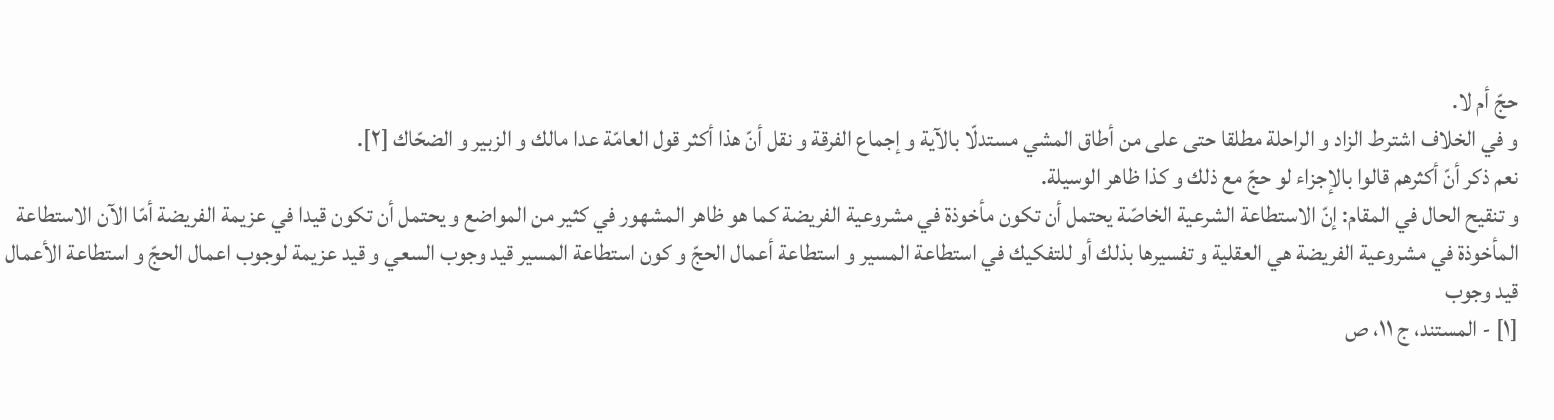حجّ أم لا.
و في الخلاف اشترط الزاد و الراحلة مطلقا حتى على من أطاق المشي مستدلّا بالآية و إجماع الفرقة و نقل أنّ هذا أكثر قول العامّة عدا مالك و الزبير و الضحّاك [٢].
نعم ذكر أنّ أكثرهم قالوا بالإجزاء لو حجّ مع ذلك و كذا ظاهر الوسيلة.
و تنقيح الحال في المقام: إنّ الاستطاعة الشرعية الخاصّة يحتمل أن تكون مأخوذة في مشروعية الفريضة كما هو ظاهر المشهور في كثير من المواضع و يحتمل أن تكون قيدا في عزيمة الفريضة أمّا الآن الاستطاعة المأخوذة في مشروعية الفريضة هي العقلية و تفسيرها بذلك أو للتفكيك في استطاعة المسير و استطاعة أعمال الحجّ و كون استطاعة المسير قيد وجوب السعي و قيد عزيمة لوجوب اعمال الحجّ و استطاعة الأعمال قيد وجوب
[١] - المستند، ج ١١، ص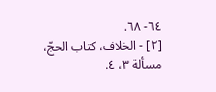٦٤- ٦٨.
[٢] - الخلاف، كتاب الحجّ، مسألة ٣، ٤.